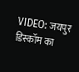VIDEO: जयपुर डिस्कॉम का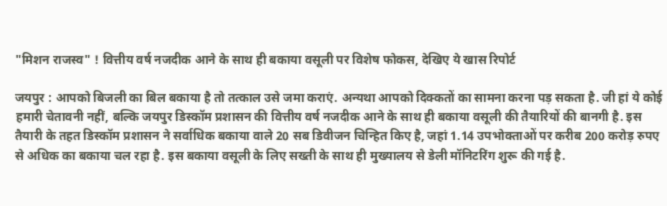"मिशन राजस्व" ! वित्तीय वर्ष नजदीक आने के साथ ही बकाया वसूली पर विशेष फोकस, देखिए ये खास रिपोर्ट

जयपुर : आपको बिजली का बिल बकाया है तो तत्काल उसे जमा कराएं. अन्यथा आपको दिक्कतों का सामना करना पड़ सकता है. जी हां ये कोई हमारी चेतावनी नहीं, बल्कि जयपुर डिस्कॉम प्रशासन की वित्तीय वर्ष नजदीक आने के साथ ही बकाया वसूली की तैयारियों की बानगी है. इस तैयारी के तहत डिस्कॉम प्रशासन ने सर्वाधिक बकाया वाले 20 सब डिवीजन चिन्हित किए है, जहां 1.14 उपभोक्ताओं पर करीब 200 करोड़ रुपए से अधिक का बकाया चल रहा है. इस बकाया वसूली के लिए सख्ती के साथ ही मुख्यालय से डेली मॉनिटरिंग शुरू की गई है.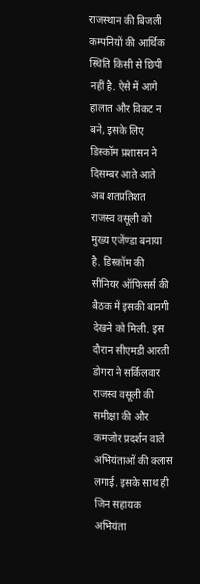राजस्थान की बिजली कम्पनियों की आर्थिक स्थिति किसी से छिपी नहीं है. ऐसे में आगे हालात और विकट न बने, इसके लिए डिस्कॉम प्रशासन ने दिसम्बर आते आते अब शतप्रतिशत राजस्व वसूली को मुख्य एजेंण्डा बनाया है. डिस्कॉम की सीनियर ऑफिसर्स की बैठक में इसकी बानगी देखने को मिली. इस दौरान सीएमडी आरती डोगरा ने सर्किलवार राजस्व वसूली की समीक्षा की और कमजोर प्रदर्शन वाले अभियंताओं की क्लास लगाई. इसके साथ ही जिन सहायक अभियंता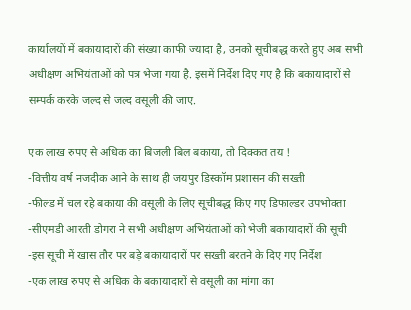कार्यालयों में बकायादारों की संख्या काफी ज्यादा है, उनको सूचीबद्ध करते हुए अब सभी अधीक्षण अभियंताओं को पत्र भेजा गया है. इसमें निर्देश दिए गए है कि बकायादारों से सम्पर्क करके जल्द से जल्द वसूली की जाए.

एक लाख रुपए से अधिक का बिजली बिल बकाया, तो दिक्कत तय !
-वित्तीय वर्ष नजदीक आने के साथ ही जयपुर डिस्कॉम प्रशासन की सख्ती
-फील्ड में चल रहे बकाया की वसूली के लिए सूचीबद्ध किए गए डिफाल्डर उपभोक्ता
-सीएमडी आरती डोगरा ने सभी अधीक्षण अभियंताओं को भेजी बकायादारों की सूची
-इस सूची में खास तौर पर बड़े बकायादारों पर सख्ती बरतने के दिए गए निर्देश
-एक लाख रुपए से अधिक के बकायादारों से वसूली का मांगा का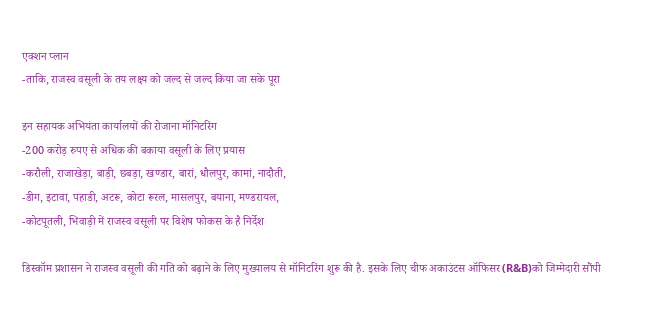एक्शन प्लान
-ताकि, राजस्व वसूली के तय लक्ष्य को जल्द से जल्द किया जा सके पूरा

इन सहायक अभियंता कार्यालयों की रोजाना मॉनिटरिंग
-200 करोड़ रुपए से अधिक की बकाया वसूली के लिए प्रयास
-करौली, राजाखेड़ा, बाड़ी, छबड़ा, खण्डार, बारां, धौलपुर, कामां, नादौती,
-डीग, इटावा, पहाडी, अटरू, कोटा रूरल, मासलपुर, बयाना, मण्डरायल,
-कोटपूतली, भिवाड़ी में राजस्व वसूली पर विशेष फोकस के है निर्देश

डिस्कॉम प्रशासन ने राजस्व वसूली की गति को बढ़ाने के लिए मुख्यालय से मॉनिटरिंग शुरू की है. इसके लिए चीफ अकाउंटस ऑफिसर(R&B)को जिम्मेदारी सौंपी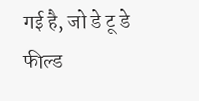गई है, जो डे टू डे फील्ड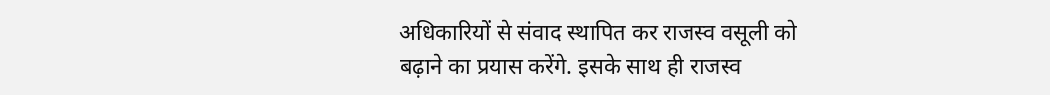अधिकारियों से संवाद स्थापित कर राजस्व वसूली को बढ़ाने का प्रयास करेंगे. इसके साथ ही राजस्व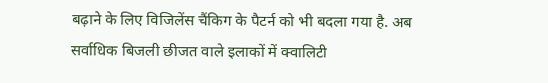बढ़ाने के लिए विजिलेंस चैंकिग के पैटर्न को भी बदला गया है. अब सर्वाधिक बिजली छीजत वाले इलाकों में क्वालिटी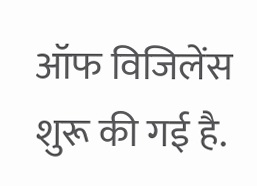ऑफ विजिलेंस शुरू की गई है.